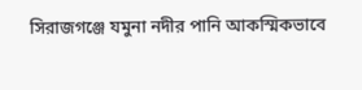সিরাজগঞ্জে যমুনা নদীর পানি আকস্মিকভাবে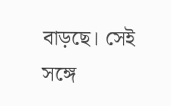বাড়ছে। সেই সঙ্গে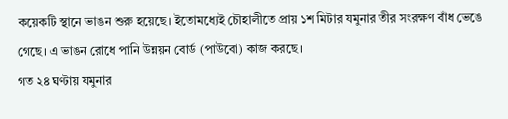কয়েকটি স্থানে ভাঙন শুরু হয়েছে। ইতোমধ্যেই চৌহালীতে প্রায় ১শ মিটার যমুনার তীর সংরক্ষণ বাঁধ ভেঙে গেছে। এ ভাঙন রোধে পানি উন্নয়ন বোর্ড (পাউবো) কাজ করছে।
গত ২৪ ঘণ্টায় যমুনার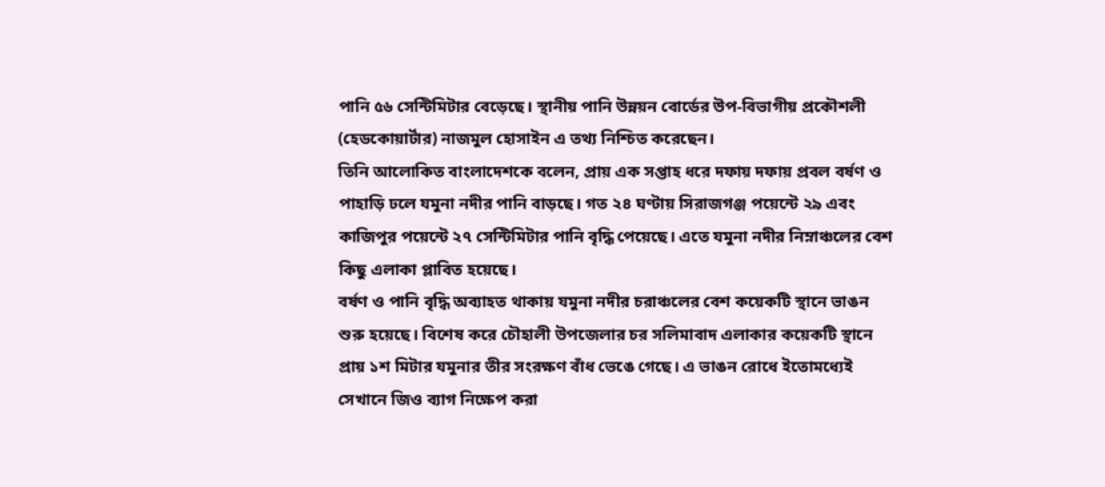পানি ৫৬ সেন্টিমিটার বেড়েছে। স্থানীয় পানি উন্নয়ন বোর্ডের উপ-বিভাগীয় প্রকৌশলী (হেডকোয়ার্টার) নাজমুল হোসাইন এ তথ্য নিশ্চিত করেছেন।
তিনি আলোকিত বাংলাদেশকে বলেন, প্রায় এক সপ্তাহ ধরে দফায় দফায় প্রবল বর্ষণ ও পাহাড়ি ঢলে যমুনা নদীর পানি বাড়ছে। গত ২৪ ঘণ্টায় সিরাজগঞ্জ পয়েন্টে ২৯ এবং কাজিপুর পয়েন্টে ২৭ সেন্টিমিটার পানি বৃদ্ধি পেয়েছে। এতে যমুনা নদীর নিম্নাঞ্চলের বেশ কিছু এলাকা প্লাবিত হয়েছে।
বর্ষণ ও পানি বৃদ্ধি অব্যাহত থাকায় যমুনা নদীর চরাঞ্চলের বেশ কয়েকটি স্থানে ভাঙন শুরু হয়েছে। বিশেষ করে চৌহালী উপজেলার চর সলিমাবাদ এলাকার কয়েকটি স্থানে প্রায় ১শ মিটার যমুনার তীর সংরক্ষণ বাঁধ ভেঙে গেছে। এ ভাঙন রোধে ইতোমধ্যেই সেখানে জিও ব্যাগ নিক্ষেপ করা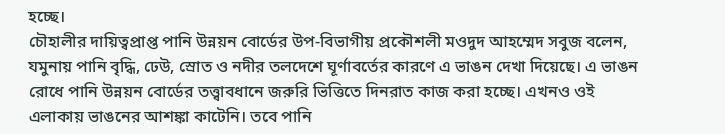হচ্ছে।
চৌহালীর দায়িত্বপ্রাপ্ত পানি উন্নয়ন বোর্ডের উপ-বিভাগীয় প্রকৌশলী মওদুদ আহম্মেদ সবুজ বলেন, যমুনায় পানি বৃদ্ধি, ঢেউ, স্রোত ও নদীর তলদেশে ঘূর্ণাবর্তের কারণে এ ভাঙন দেখা দিয়েছে। এ ভাঙন রোধে পানি উন্নয়ন বোর্ডের তত্ত্বাবধানে জরুরি ভিত্তিতে দিনরাত কাজ করা হচ্ছে। এখনও ওই এলাকায় ভাঙনের আশঙ্কা কাটেনি। তবে পানি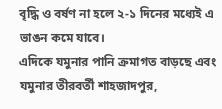বৃদ্ধি ও বর্ষণ না হলে ২-১ দিনের মধ্যেই এ ভাঙন কমে যাবে।
এদিকে যমুনার পানি ক্রমাগত বাড়ছে এবং যমুনার তীরবর্তী শাহজাদপুর,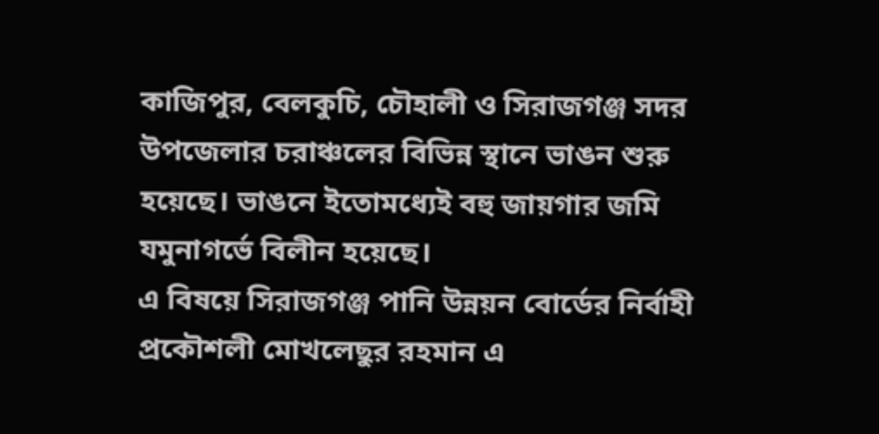কাজিপুর, বেলকুচি, চৌহালী ও সিরাজগঞ্জ সদর উপজেলার চরাঞ্চলের বিভিন্ন স্থানে ভাঙন শুরু হয়েছে। ভাঙনে ইতোমধ্যেই বহু জায়গার জমি যমুনাগর্ভে বিলীন হয়েছে।
এ বিষয়ে সিরাজগঞ্জ পানি উন্নয়ন বোর্ডের নির্বাহী প্রকৌশলী মোখলেছুর রহমান এ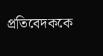প্রতিবেদককে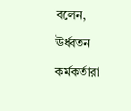বলেন, ঊর্ধ্বতন কর্মকর্তারা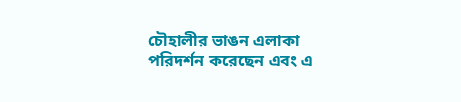চৌহালীর ভাঙন এলাকা পরিদর্শন করেছেন এবং এ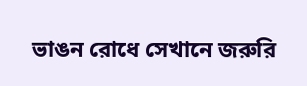ভাঙন রোধে সেখানে জরুরি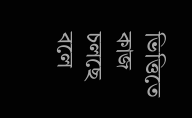ভিত্তিতে কাজ চলছে বলে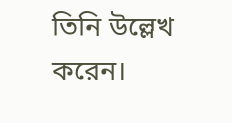তিনি উল্লেখ করেন।